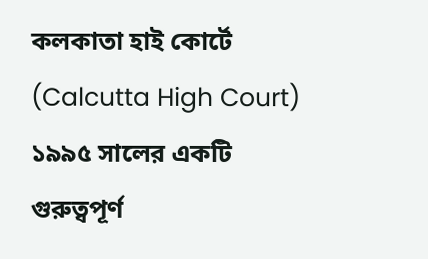কলকাতা হাই কোর্টে (Calcutta High Court) ১৯৯৫ সালের একটি গুরুত্বপূর্ণ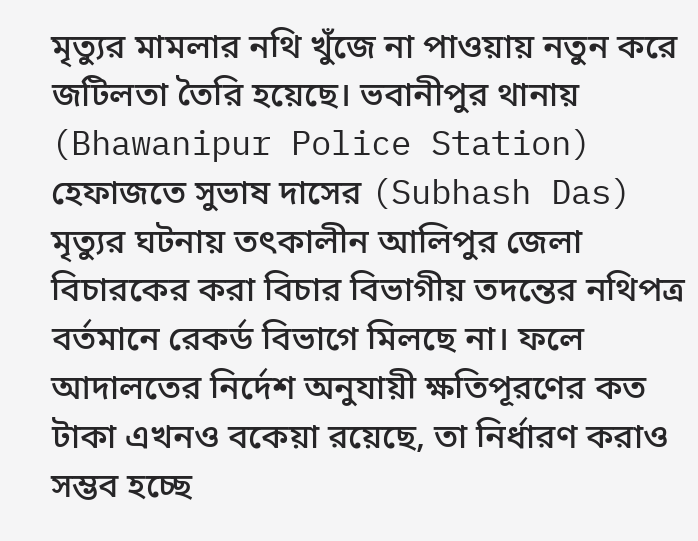মৃত্যুর মামলার নথি খুঁজে না পাওয়ায় নতুন করে জটিলতা তৈরি হয়েছে। ভবানীপুর থানায় (Bhawanipur Police Station) হেফাজতে সুভাষ দাসের (Subhash Das) মৃত্যুর ঘটনায় তৎকালীন আলিপুর জেলা বিচারকের করা বিচার বিভাগীয় তদন্তের নথিপত্র বর্তমানে রেকর্ড বিভাগে মিলছে না। ফলে আদালতের নির্দেশ অনুযায়ী ক্ষতিপূরণের কত টাকা এখনও বকেয়া রয়েছে, তা নির্ধারণ করাও সম্ভব হচ্ছে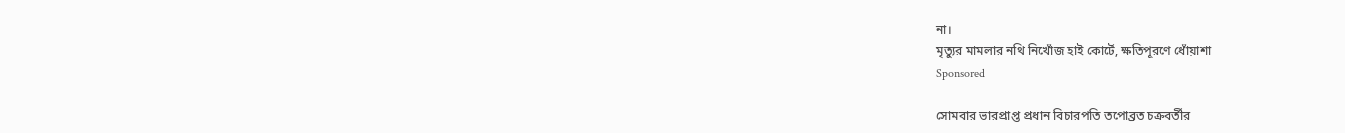না।
মৃত্যুর মামলার নথি নিখোঁজ হাই কোর্টে, ক্ষতিপূরণে ধোঁয়াশা
Sponsored

সোমবার ভারপ্রাপ্ত প্রধান বিচারপতি তপোব্রত চক্রবর্তীর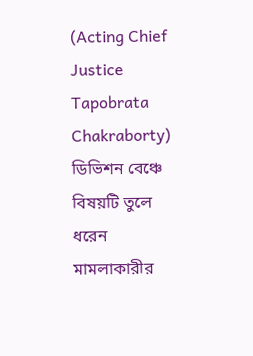(Acting Chief Justice Tapobrata Chakraborty) ডিভিশন বেঞ্চে বিষয়টি তুলে ধরেন মামলাকারীর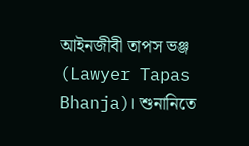আইনজীবী তাপস ভঞ্জ (Lawyer Tapas Bhanja)। শুনানিতে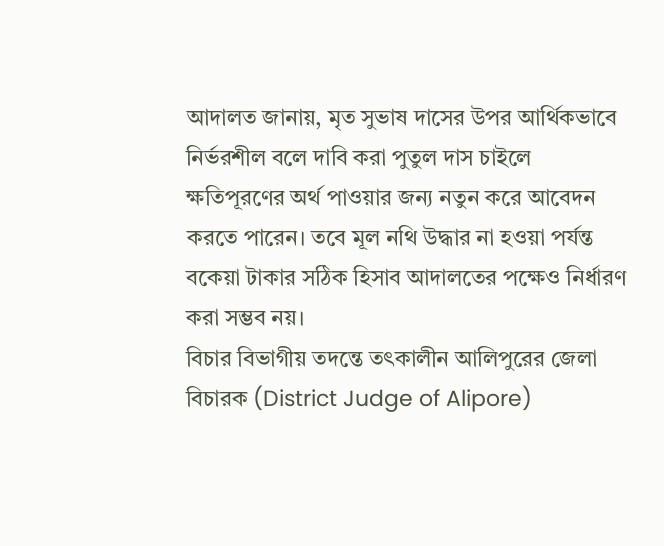আদালত জানায়, মৃত সুভাষ দাসের উপর আর্থিকভাবে নির্ভরশীল বলে দাবি করা পুতুল দাস চাইলে ক্ষতিপূরণের অর্থ পাওয়ার জন্য নতুন করে আবেদন করতে পারেন। তবে মূল নথি উদ্ধার না হওয়া পর্যন্ত বকেয়া টাকার সঠিক হিসাব আদালতের পক্ষেও নির্ধারণ করা সম্ভব নয়।
বিচার বিভাগীয় তদন্তে তৎকালীন আলিপুরের জেলা বিচারক (District Judge of Alipore)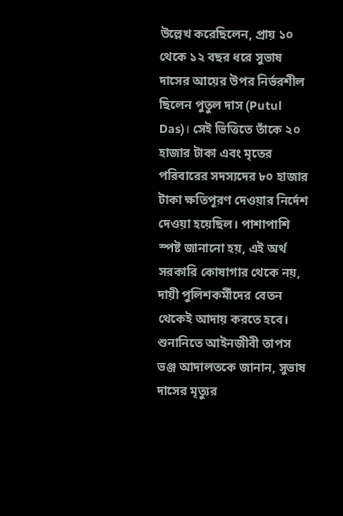উল্লেখ করেছিলেন, প্রায় ১০ থেকে ১২ বছর ধরে সুভাষ দাসের আয়ের উপর নির্ভরশীল ছিলেন পুতুল দাস (Putul Das)। সেই ভিত্তিতে তাঁকে ২০ হাজার টাকা এবং মৃতের পরিবারের সদস্যদের ৮০ হাজার টাকা ক্ষতিপূরণ দেওয়ার নির্দেশ দেওয়া হয়েছিল। পাশাপাশি স্পষ্ট জানানো হয়, এই অর্থ সরকারি কোষাগার থেকে নয়, দায়ী পুলিশকর্মীদের বেতন থেকেই আদায় করতে হবে।
শুনানিতে আইনজীবী তাপস ভঞ্জ আদালতকে জানান, সুভাষ দাসের মৃত্যুর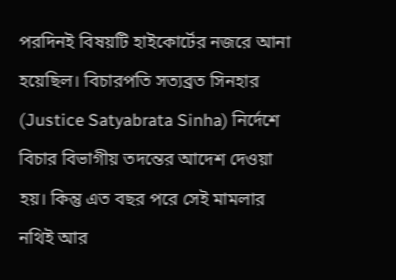পরদিনই বিষয়টি হাইকোর্টের নজরে আনা হয়েছিল। বিচারপতি সত্যব্রত সিনহার (Justice Satyabrata Sinha) নির্দেশে বিচার বিভাগীয় তদন্তের আদেশ দেওয়া হয়। কিন্তু এত বছর পরে সেই মামলার নথিই আর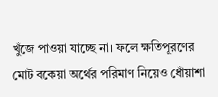খুঁজে পাওয়া যাচ্ছে না। ফলে ক্ষতিপূরণের মোট বকেয়া অর্থের পরিমাণ নিয়েও ধোঁয়াশা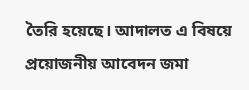তৈরি হয়েছে। আদালত এ বিষয়ে প্রয়োজনীয় আবেদন জমা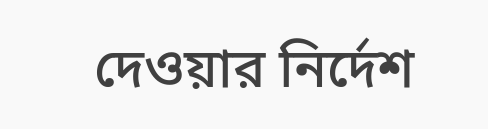দেওয়ার নির্দেশ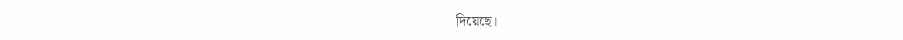দিয়েছে।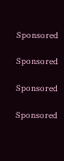Sponsored

Sponsored

Sponsored

Sponsored